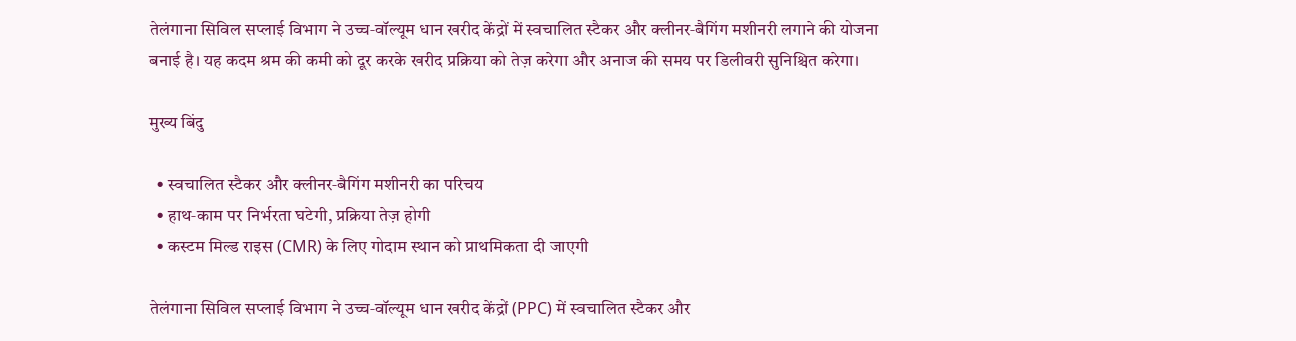तेलंगाना सिविल सप्लाई विभाग ने उच्च‑वॉल्यूम धान खरीद केंद्रों में स्वचालित स्टैकर और क्लीनर‑बैगिंग मशीनरी लगाने की योजना बनाई है। यह कदम श्रम की कमी को दूर करके खरीद प्रक्रिया को तेज़ करेगा और अनाज की समय पर डिलीवरी सुनिश्चित करेगा।

मुख्य बिंदु

  • स्वचालित स्टैकर और क्लीनर‑बैगिंग मशीनरी का परिचय
  • हाथ‑काम पर निर्भरता घटेगी, प्रक्रिया तेज़ होगी
  • कस्टम मिल्ड राइस (CMR) के लिए गोदाम स्थान को प्राथमिकता दी जाएगी

तेलंगाना सिविल सप्लाई विभाग ने उच्च‑वॉल्यूम धान खरीद केंद्रों (PPC) में स्वचालित स्टैकर और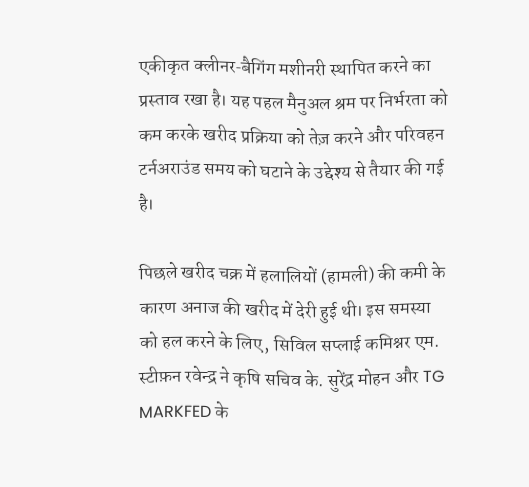एकीकृत क्लीनर‑बैगिंग मशीनरी स्थापित करने का प्रस्ताव रखा है। यह पहल मैनुअल श्रम पर निर्भरता को कम करके खरीद प्रक्रिया को तेज़ करने और परिवहन टर्नअराउंड समय को घटाने के उद्देश्य से तैयार की गई है।

पिछले खरीद चक्र में हलालियों (हामली) की कमी के कारण अनाज की खरीद में देरी हुई थी। इस समस्या को हल करने के लिए, सिविल सप्लाई कमिश्नर एम. स्टीफ़न रवेन्द्र ने कृषि सचिव के. सुरेंद्र मोहन और TG MARKFED के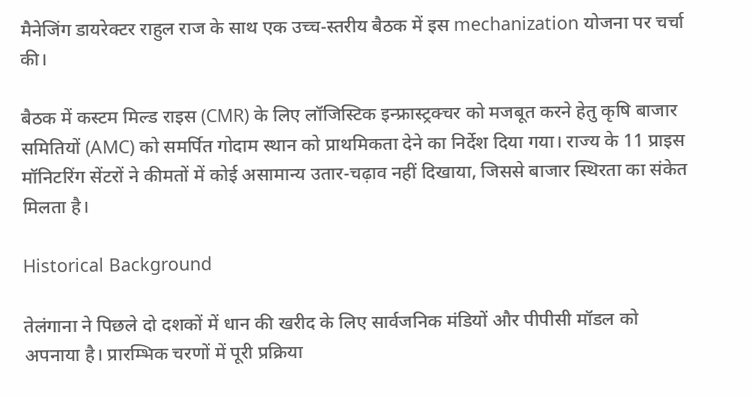मैनेजिंग डायरेक्टर राहुल राज के साथ एक उच्च‑स्तरीय बैठक में इस mechanization योजना पर चर्चा की।

बैठक में कस्टम मिल्ड राइस (CMR) के लिए लॉजिस्टिक इन्फ्रास्ट्रक्चर को मजबूत करने हेतु कृषि बाजार समितियों (AMC) को समर्पित गोदाम स्थान को प्राथमिकता देने का निर्देश दिया गया। राज्य के 11 प्राइस मॉनिटरिंग सेंटरों ने कीमतों में कोई असामान्य उतार‑चढ़ाव नहीं दिखाया, जिससे बाजार स्थिरता का संकेत मिलता है।

Historical Background

तेलंगाना ने पिछले दो दशकों में धान की खरीद के लिए सार्वजनिक मंडियों और पीपीसी मॉडल को अपनाया है। प्रारम्भिक चरणों में पूरी प्रक्रिया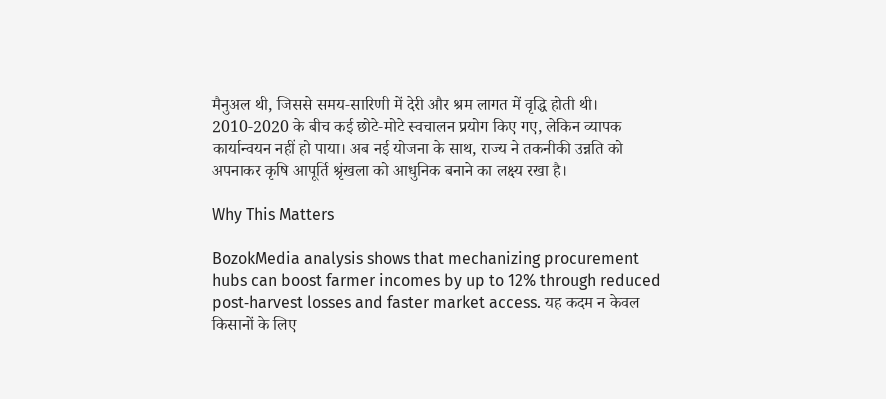मैनुअल थी, जिससे समय‑सारिणी में देरी और श्रम लागत में वृद्धि होती थी। 2010‑2020 के बीच कई छोटे‑मोटे स्वचालन प्रयोग किए गए, लेकिन व्यापक कार्यान्वयन नहीं हो पाया। अब नई योजना के साथ, राज्य ने तकनीकी उन्नति को अपनाकर कृषि आपूर्ति श्रृंखला को आधुनिक बनाने का लक्ष्य रखा है।

Why This Matters

BozokMedia analysis shows that mechanizing procurement hubs can boost farmer incomes by up to 12% through reduced post‑harvest losses and faster market access. यह कदम न केवल किसानों के लिए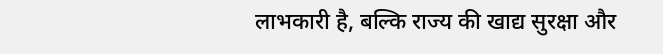लाभकारी है, बल्कि राज्य की खाद्य सुरक्षा और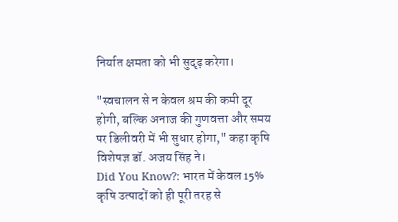निर्यात क्षमता को भी सुदृढ़ करेगा।

"स्वचालन से न केवल श्रम की कमी दूर होगी, बल्कि अनाज की गुणवत्ता और समय पर डिलीवरी में भी सुधार होगा," कहा कृषि विशेषज्ञ डॉ. अजय सिंह ने।
Did You Know?: भारत में केवल 15% कृषि उत्पादों को ही पूरी तरह से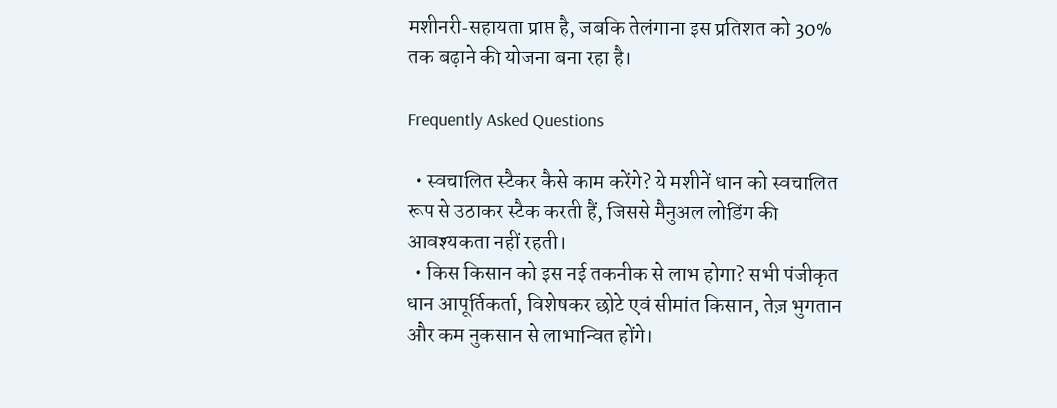मशीनरी‑सहायता प्राप्त है, जबकि तेलंगाना इस प्रतिशत को 30% तक बढ़ाने की योजना बना रहा है।

Frequently Asked Questions

  • स्वचालित स्टैकर कैसे काम करेंगे? ये मशीनें धान को स्वचालित रूप से उठाकर स्टैक करती हैं, जिससे मैनुअल लोडिंग की आवश्यकता नहीं रहती।
  • किस किसान को इस नई तकनीक से लाभ होगा? सभी पंजीकृत धान आपूर्तिकर्ता, विशेषकर छोटे एवं सीमांत किसान, तेज़ भुगतान और कम नुकसान से लाभान्वित होंगे।